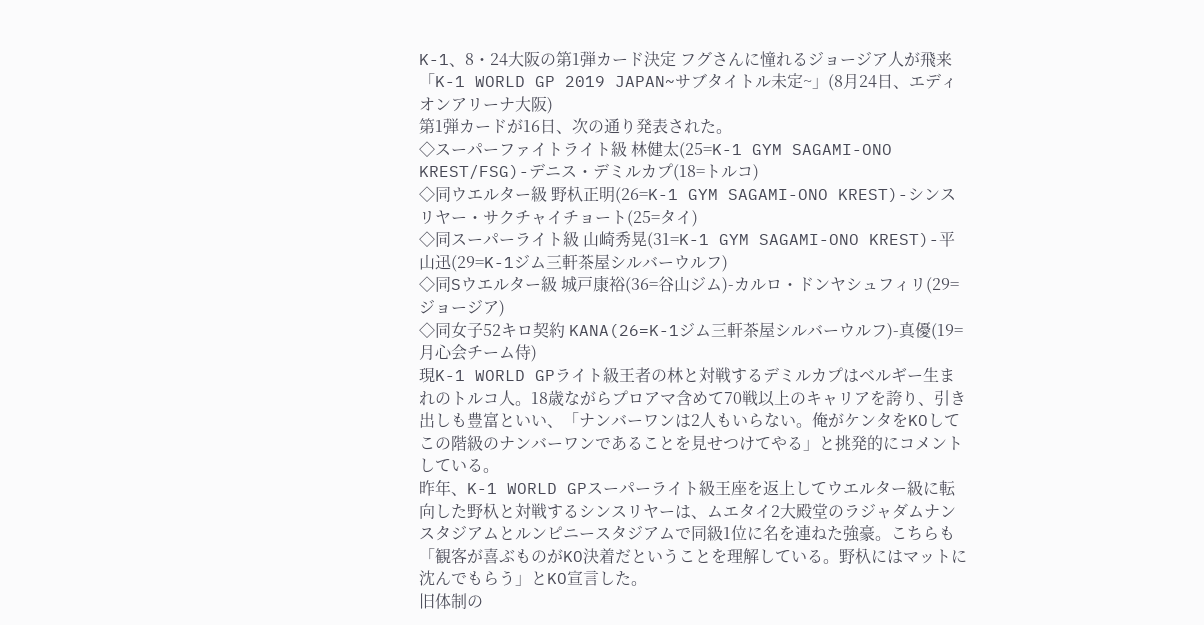K-1、8・24大阪の第1弾カード決定 フグさんに憧れるジョージア人が飛来
「K-1 WORLD GP 2019 JAPAN~サブタイトル未定~」(8月24日、エディオンアリーナ大阪)
第1弾カードが16日、次の通り発表された。
◇スーパーファイトライト級 林健太(25=K-1 GYM SAGAMI-ONO KREST/FSG)-デニス・デミルカプ(18=トルコ)
◇同ウエルター級 野杁正明(26=K-1 GYM SAGAMI-ONO KREST)-シンスリヤー・サクチャイチョート(25=タイ)
◇同スーパーライト級 山崎秀晃(31=K-1 GYM SAGAMI-ONO KREST)-平山迅(29=K-1ジム三軒茶屋シルバーウルフ)
◇同Sウエルター級 城戸康裕(36=谷山ジム)-カルロ・ドンヤシュフィリ(29=ジョージア)
◇同女子52キロ契約 KANA(26=K-1ジム三軒茶屋シルバーウルフ)-真優(19=月心会チーム侍)
現K-1 WORLD GPライト級王者の林と対戦するデミルカプはベルギー生まれのトルコ人。18歳ながらプロアマ含めて70戦以上のキャリアを誇り、引き出しも豊富といい、「ナンバーワンは2人もいらない。俺がケンタをKOしてこの階級のナンバーワンであることを見せつけてやる」と挑発的にコメントしている。
昨年、K-1 WORLD GPスーパーライト級王座を返上してウエルター級に転向した野杁と対戦するシンスリヤーは、ムエタイ2大殿堂のラジャダムナンスタジアムとルンピニースタジアムで同級1位に名を連ねた強豪。こちらも「観客が喜ぶものがKO決着だということを理解している。野杁にはマットに沈んでもらう」とKO宣言した。
旧体制の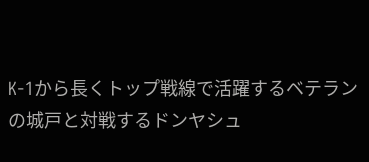K-1から長くトップ戦線で活躍するベテランの城戸と対戦するドンヤシュ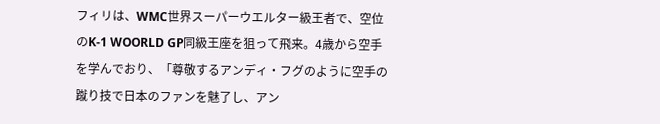フィリは、WMC世界スーパーウエルター級王者で、空位のK-1 WOORLD GP同級王座を狙って飛来。4歳から空手を学んでおり、「尊敬するアンディ・フグのように空手の蹴り技で日本のファンを魅了し、アン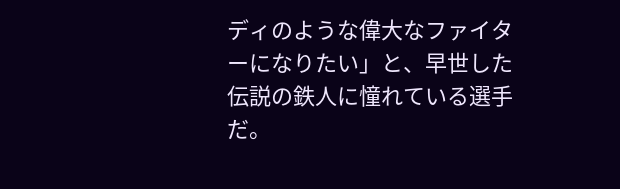ディのような偉大なファイターになりたい」と、早世した伝説の鉄人に憧れている選手だ。